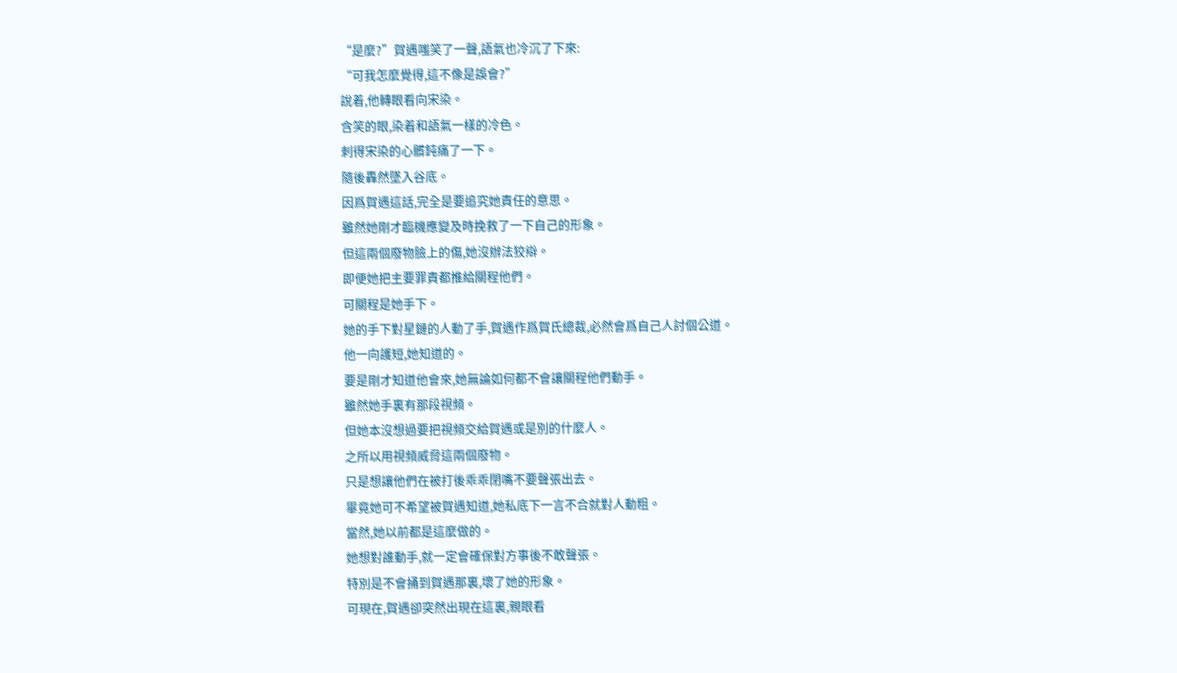“是麼?”賀遇嗤笑了一聲,語氣也冷沉了下來:
“可我怎麼覺得,這不像是誤會?”
說着,他轉眼看向宋染。
含笑的眼,染着和語氣一樣的冷色。
刺得宋染的心髒鈍痛了一下。
隨後轟然墜入谷底。
因爲賀遇這話,完全是要追究她責任的意思。
雖然她剛才臨機應變及時挽救了一下自己的形象。
但這兩個廢物臉上的傷,她沒辦法狡辯。
即便她把主要罪責都推給關程他們。
可關程是她手下。
她的手下對星鏈的人動了手,賀遇作爲賀氏總裁,必然會爲自己人討個公道。
他一向護短,她知道的。
要是剛才知道他會來,她無論如何都不會讓關程他們動手。
雖然她手裏有那段視頻。
但她本沒想過要把視頻交給賀遇或是別的什麼人。
之所以用視頻威脅這兩個廢物。
只是想讓他們在被打後乖乖閉嘴不要聲張出去。
畢竟她可不希望被賀遇知道,她私底下一言不合就對人動粗。
當然,她以前都是這麼做的。
她想對誰動手,就一定會確保對方事後不敢聲張。
特別是不會捅到賀遇那裏,壞了她的形象。
可現在,賀遇卻突然出現在這裏,親眼看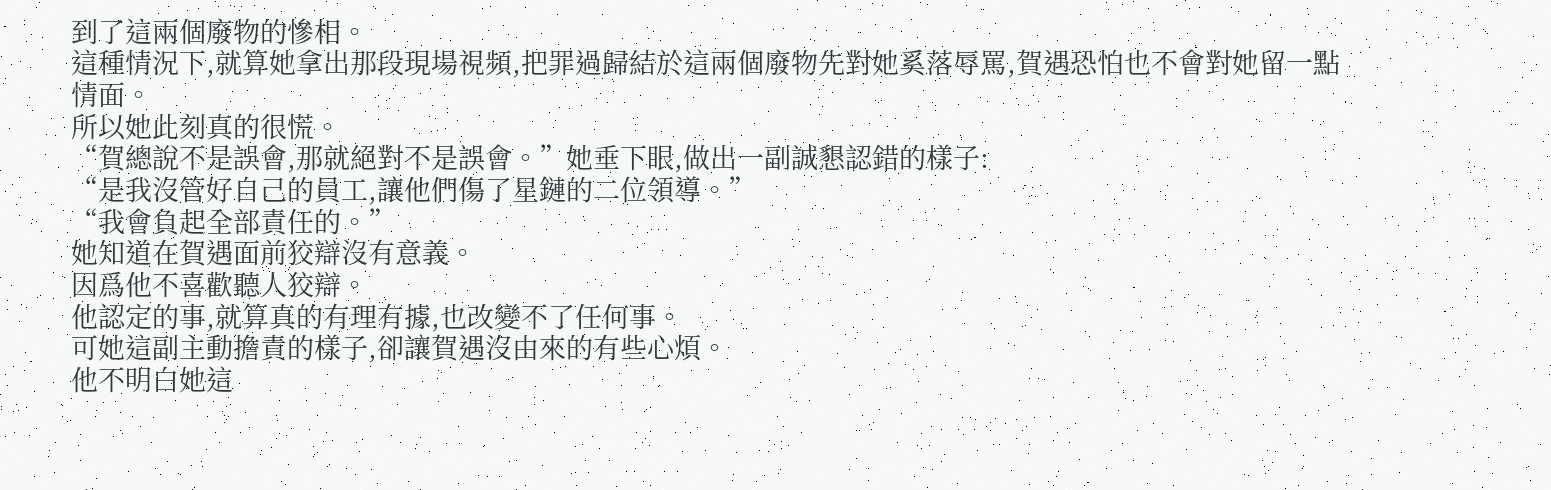到了這兩個廢物的慘相。
這種情況下,就算她拿出那段現場視頻,把罪過歸結於這兩個廢物先對她奚落辱罵,賀遇恐怕也不會對她留一點情面。
所以她此刻真的很慌。
“賀總說不是誤會,那就絕對不是誤會。”她垂下眼,做出一副誠懇認錯的樣子:
“是我沒管好自己的員工,讓他們傷了星鏈的二位領導。”
“我會負起全部責任的。”
她知道在賀遇面前狡辯沒有意義。
因爲他不喜歡聽人狡辯。
他認定的事,就算真的有理有據,也改變不了任何事。
可她這副主動擔責的樣子,卻讓賀遇沒由來的有些心煩。
他不明白她這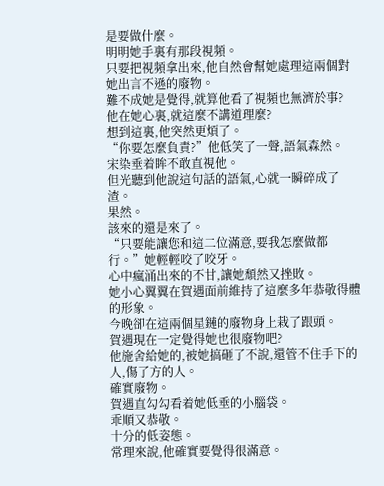是要做什麼。
明明她手裏有那段視頻。
只要把視頻拿出來,他自然會幫她處理這兩個對她出言不遜的廢物。
難不成她是覺得,就算他看了視頻也無濟於事?
他在她心裏,就這麼不講道理麼?
想到這裏,他突然更煩了。
“你要怎麼負責?”他低笑了一聲,語氣森然。
宋染垂着眸不敢直視他。
但光聽到他說這句話的語氣,心就一瞬碎成了渣。
果然。
該來的還是來了。
“只要能讓您和這二位滿意,要我怎麼做都行。”她輕輕咬了咬牙。
心中瘋涌出來的不甘,讓她頹然又挫敗。
她小心翼翼在賀遇面前維持了這麼多年恭敬得體的形象。
今晚卻在這兩個星鏈的廢物身上栽了跟頭。
賀遇現在一定覺得她也很廢物吧?
他施舍給她的,被她搞砸了不說,還管不住手下的人,傷了方的人。
確實廢物。
賀遇直勾勾看着她低垂的小腦袋。
乖順又恭敬。
十分的低姿態。
常理來說,他確實要覺得很滿意。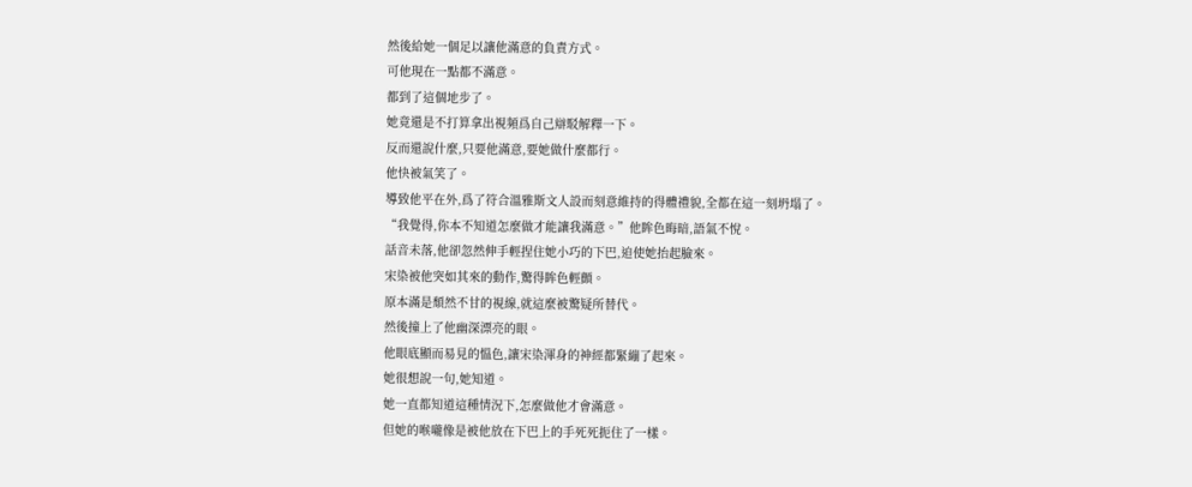然後給她一個足以讓他滿意的負責方式。
可他現在一點都不滿意。
都到了這個地步了。
她竟還是不打算拿出視頻爲自己辯駁解釋一下。
反而還說什麼,只要他滿意,要她做什麼都行。
他快被氣笑了。
導致他平在外,爲了符合溫雅斯文人設而刻意維持的得體禮貌,全都在這一刻坍塌了。
“我覺得,你本不知道怎麼做才能讓我滿意。”他眸色晦暗,語氣不悅。
話音未落,他卻忽然伸手輕捏住她小巧的下巴,迫使她抬起臉來。
宋染被他突如其來的動作,驚得眸色輕顫。
原本滿是頹然不甘的視線,就這麼被驚疑所替代。
然後撞上了他幽深漂亮的眼。
他眼底顯而易見的慍色,讓宋染渾身的神經都緊繃了起來。
她很想說一句,她知道。
她一直都知道這種情況下,怎麼做他才會滿意。
但她的喉嚨像是被他放在下巴上的手死死扼住了一樣。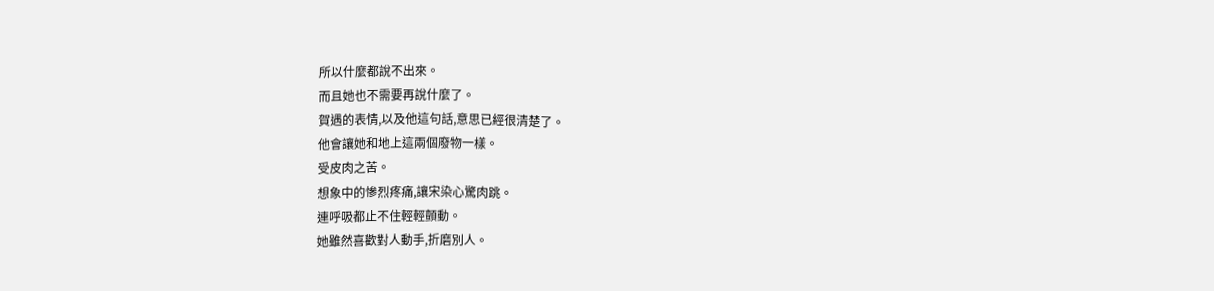所以什麼都說不出來。
而且她也不需要再說什麼了。
賀遇的表情,以及他這句話,意思已經很清楚了。
他會讓她和地上這兩個廢物一樣。
受皮肉之苦。
想象中的慘烈疼痛,讓宋染心驚肉跳。
連呼吸都止不住輕輕顫動。
她雖然喜歡對人動手,折磨別人。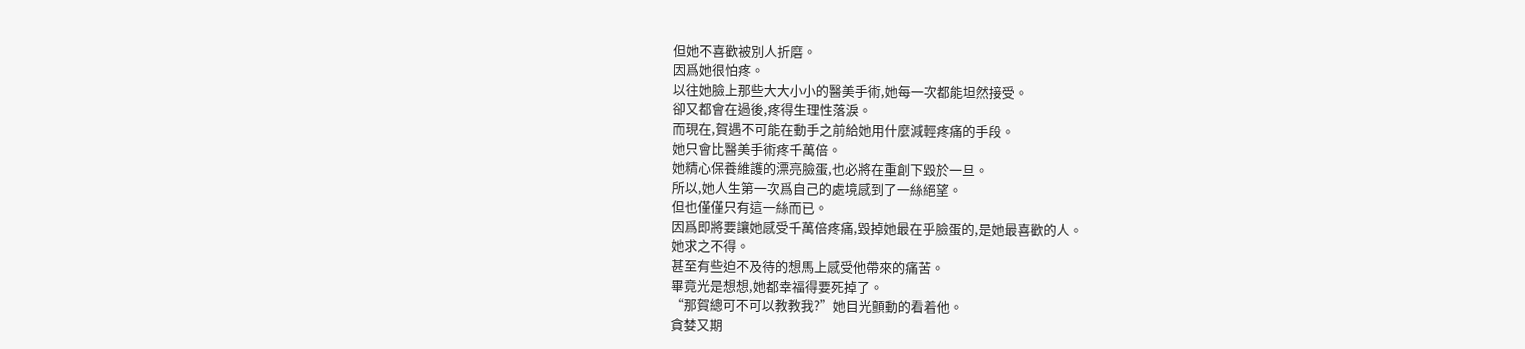但她不喜歡被別人折磨。
因爲她很怕疼。
以往她臉上那些大大小小的醫美手術,她每一次都能坦然接受。
卻又都會在過後,疼得生理性落淚。
而現在,賀遇不可能在動手之前給她用什麼減輕疼痛的手段。
她只會比醫美手術疼千萬倍。
她精心保養維護的漂亮臉蛋,也必將在重創下毀於一旦。
所以,她人生第一次爲自己的處境感到了一絲絕望。
但也僅僅只有這一絲而已。
因爲即將要讓她感受千萬倍疼痛,毀掉她最在乎臉蛋的,是她最喜歡的人。
她求之不得。
甚至有些迫不及待的想馬上感受他帶來的痛苦。
畢竟光是想想,她都幸福得要死掉了。
“那賀總可不可以教教我?”她目光顫動的看着他。
貪婪又期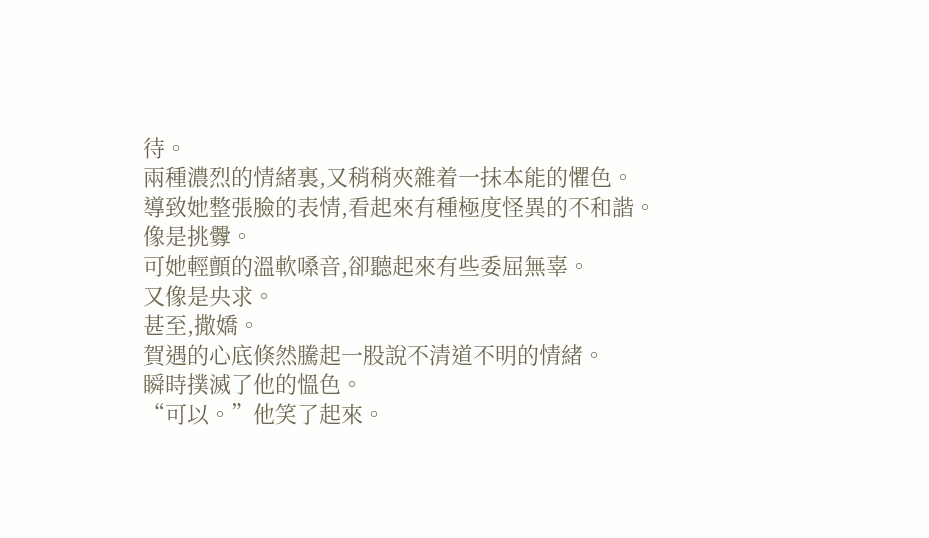待。
兩種濃烈的情緒裏,又稍稍夾雜着一抹本能的懼色。
導致她整張臉的表情,看起來有種極度怪異的不和諧。
像是挑釁。
可她輕顫的溫軟嗓音,卻聽起來有些委屈無辜。
又像是央求。
甚至,撒嬌。
賀遇的心底倏然騰起一股說不清道不明的情緒。
瞬時撲滅了他的慍色。
“可以。”他笑了起來。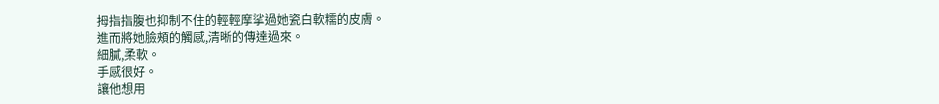拇指指腹也抑制不住的輕輕摩挲過她瓷白軟糯的皮膚。
進而將她臉頰的觸感,清晰的傳達過來。
細膩,柔軟。
手感很好。
讓他想用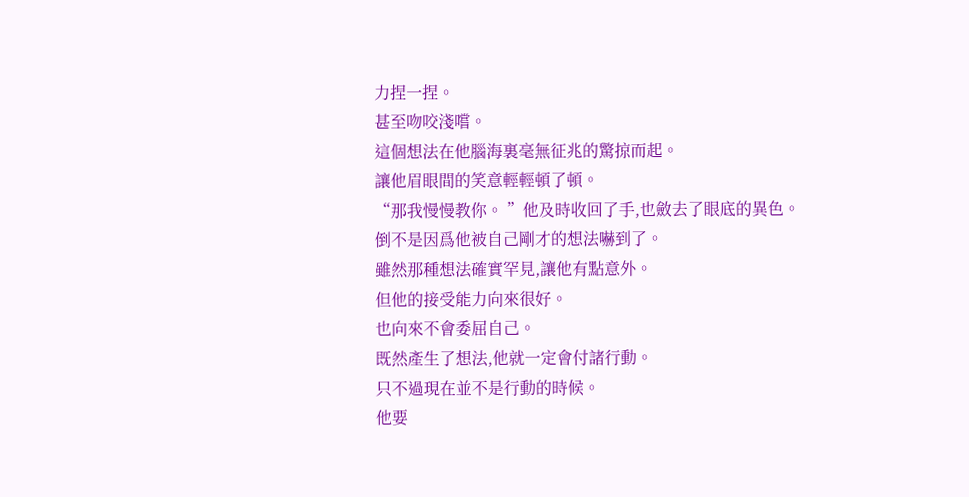力捏一捏。
甚至吻咬淺嚐。
這個想法在他腦海裏毫無征兆的驚掠而起。
讓他眉眼間的笑意輕輕頓了頓。
“那我慢慢教你。 ”他及時收回了手,也斂去了眼底的異色。
倒不是因爲他被自己剛才的想法嚇到了。
雖然那種想法確實罕見,讓他有點意外。
但他的接受能力向來很好。
也向來不會委屈自己。
既然產生了想法,他就一定會付諸行動。
只不過現在並不是行動的時候。
他要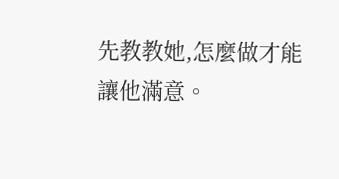先教教她,怎麼做才能讓他滿意。